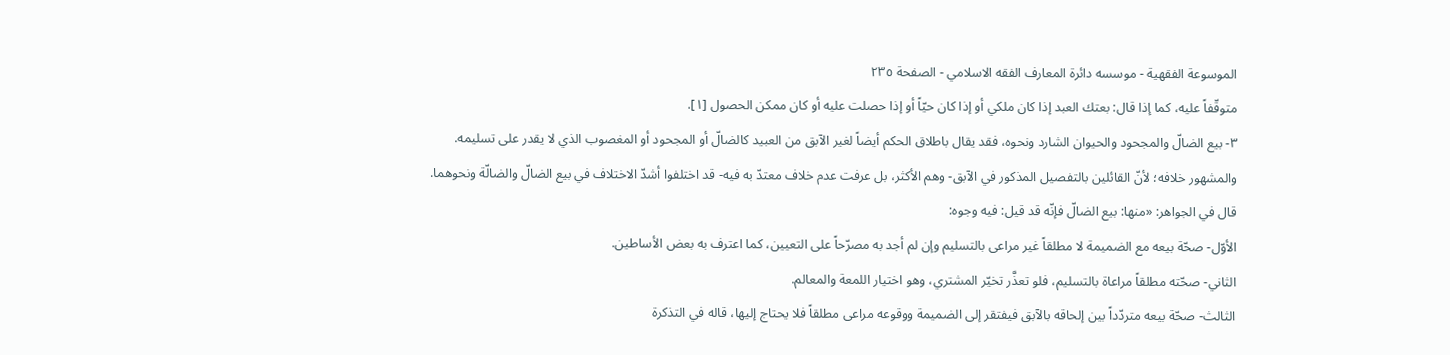الموسوعة الفقهية - موسسه دائرة المعارف الفقه الاسلامي - الصفحة ٢٣٥
متوقّفاً عليه، كما إذا قال: بعتك العبد إذا كان ملكي أو إذا كان حيّاً أو إذا حصلت عليه أو كان ممكن الحصول [١].
٣- بيع الضالّ والمجحود والحيوان الشارد ونحوه، فقد يقال باطلاق الحكم أيضاً لغير الآبق من العبيد كالضالّ أو المجحود أو المغصوب الذي لا يقدر على تسليمه.
والمشهور خلافه؛ لأنّ القائلين بالتفصيل المذكور في الآبق- وهم الأكثر، بل عرفت عدم خلاف معتدّ به فيه- قد اختلفوا أشدّ الاختلاف في بيع الضالّ والضالّة ونحوهما.
قال في الجواهر: «منها: بيع الضالّ فإنّه قد قيل: فيه وجوه:
الأوّل- صحّة بيعه مع الضميمة لا مطلقاً غير مراعى بالتسليم وإن لم أجد به مصرّحاً على التعيين، كما اعترف به بعض الأساطين.
الثاني- صحّته مطلقاً مراعاة بالتسليم، فلو تعذَّر تخيّر المشتري، وهو اختيار اللمعة والمعالم.
الثالث- صحّة بيعه متردّداً بين إلحاقه بالآبق فيفتقر إلى الضميمة ووقوعه مراعى مطلقاً فلا يحتاج إليها، قاله في التذكرة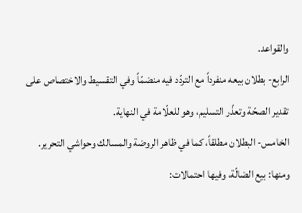والقواعد.
الرابع- بطلان بيعه منفرداً مع التردّد فيه منضمّاً وفي التقسيط والاختصاص على تقدير الصحّة وتعذّر التسليم، وهو للعلّامة في النهاية.
الخامس- البطلان مطلقاً، كما في ظاهر الروضة والمسالك وحواشي التحرير.
ومنها: بيع الضالّة، وفيها احتمالات: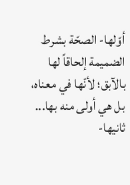أوّلها- الصحّة بشرط الضميمة إلحاقاً لها بالآبق؛ لأنّها في معناه، بل هي أولى منه بها...
ثانيها-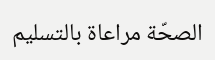الصحّة مراعاة بالتسليم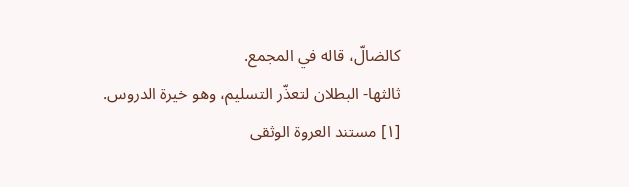كالضالّ، قاله في المجمع.
ثالثها- البطلان لتعذّر التسليم، وهو خيرة الدروس.
[١] مستند العروة الوثقى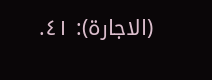(الاجارة): ٤١.